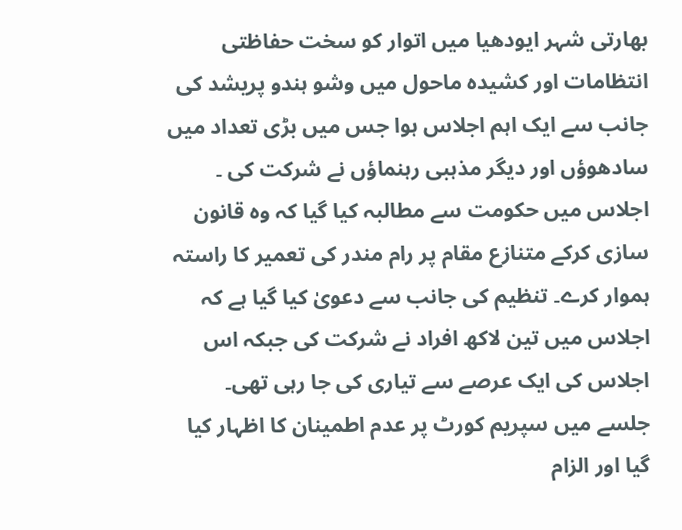بھارتی شہر ایودھیا میں اتوار کو سخت حفاظتی انتظامات اور کشیدہ ماحول میں وشو ہندو پریشد کی جانب سے ایک اہم اجلاس ہوا جس میں بڑی تعداد میں سادھوؤں اور دیگر مذہبی رہنماؤں نے شرکت کی ۔
اجلاس میں حکومت سے مطالبہ کیا گیا کہ وہ قانون سازی کرکے متنازع مقام پر رام مندر کی تعمیر کا راستہ ہموار کرے۔ تنظیم کی جانب سے دعویٰ کیا گیا ہے کہ اجلاس میں تین لاکھ افراد نے شرکت کی جبکہ اس اجلاس کی ایک عرصے سے تیاری کی جا رہی تھی۔
جلسے میں سپریم کورٹ پر عدم اطمینان کا اظہار کیا گیا اور الزام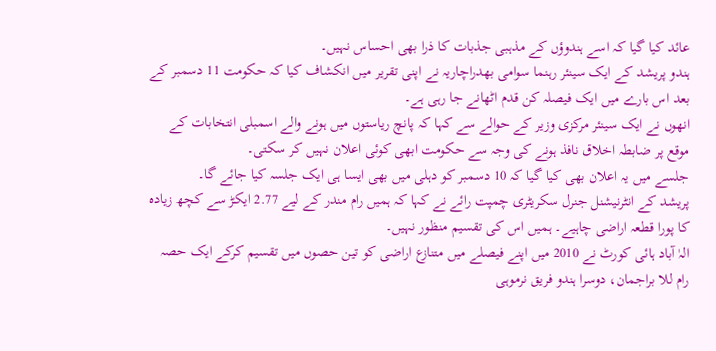عائد کیا گیا کہ اسے ہندوؤں کے مذہبی جذبات کا ذرا بھی احساس نہیں۔
ہندو پریشد کے ایک سینئر رہنما سوامی بھدراچاریہ نے اپنی تقریر میں انکشاف کیا کہ حکومت 11 دسمبر کے بعد اس بارے میں ایک فیصلہ کن قدم اٹھانے جا رہی ہے۔
انھوں نے ایک سینئر مرکزی وزیر کے حوالے سے کہا کہ پانچ ریاستوں میں ہونے والے اسمبلی انتخابات کے موقع پر ضابطہ اخلاق نافذ ہونے کی وجہ سے حکومت ابھی کوئی اعلان نہیں کر سکتی۔
جلسے میں یہ اعلان بھی کیا گیا کہ 10 دسمبر کو دہلی میں بھی ایسا ہی ایک جلسہ کیا جائے گا۔
پریشد کے انٹرنیشنل جنرل سکریٹری چمپت رائے نے کہا کہ ہمیں رام مندر کے لیے 2.77 ایکڑ سے کچھ زیادہ کا پورا قطعہ اراضی چاہیے۔ ہمیں اس کی تقسیم منظور نہیں۔
الہٰ آباد ہائی کورٹ نے 2010 میں اپنے فیصلے میں متنازع اراضی کو تین حصوں میں تقسیم کرکے ایک حصہ رام للا براجمان، دوسرا ہندو فریق نرموہی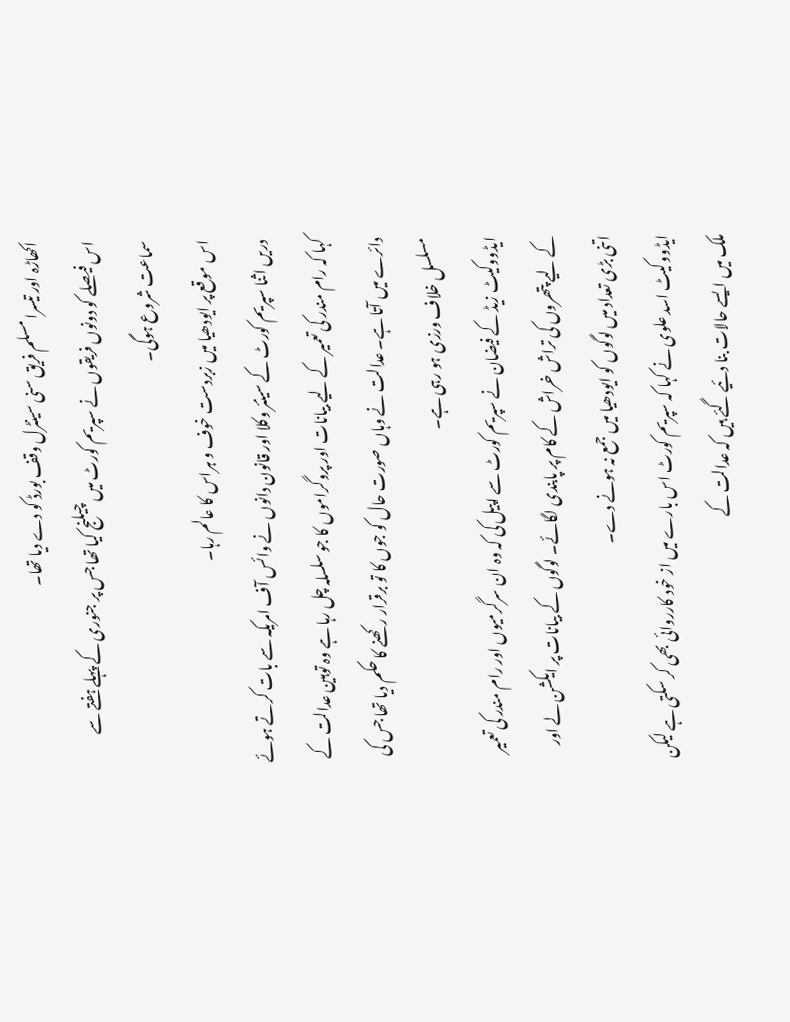اکھاڑہ اور تیسرا مسلم فریق سنی سینٹرل وقف بورڈ کو دے دیا تھا۔
اس فیصلے کو دونوں فریقوں نے سپریم کورٹ میں چیلنج کیا تھا جس پر جنوری کے پہلے ہفتے سے سماعت شروع ہوگی۔
اس موقع پر ایودھیا میں زبردست خوف و ہراس کا عالم رہا۔
دریں اثنا سپریم کورٹ کے سینئر وکلا اور قانون دانوں نے وائس آف امریکہ سے بات کرتے ہوئے کہا کہ رام مندر کی تعمیر کے لیے بیانات اور پروگراموں کا جو سلسلہ چل رہا ہے وہ توہین عدالت کے دائرے میں آتا ہے۔ عدالت نے وہاں صورت حال کو جوں کا تو برقرار رکھنے کا حکم دیا تھا جس کی مسلسل خلاف ورزی ہو رہی ہے۔
ایڈووکیٹ زیڈ کے فیضان نے سپریم کورٹ سے اپیل کی کہ وہ ان سرگرمیوں اور رام مندر کی تعمیر کے لیے پتھروں کی تراش خراش کے کام پر پابندی لگائے۔ لوگوں کے بیانات پر ایکشن لے اور اتنی بڑی تعداد میں لوگوں کو ایودھیا میں جمع نہ ہونے دے۔
ایڈووکیٹ اسد علوی نے کہا کہ سپریم کورٹ اس بارے میں از خود کارروائی بھی کر سکتی ہے لیکن ملک میں ایسے حالات بنا دئیے گئے ہیں کہ عدالت کے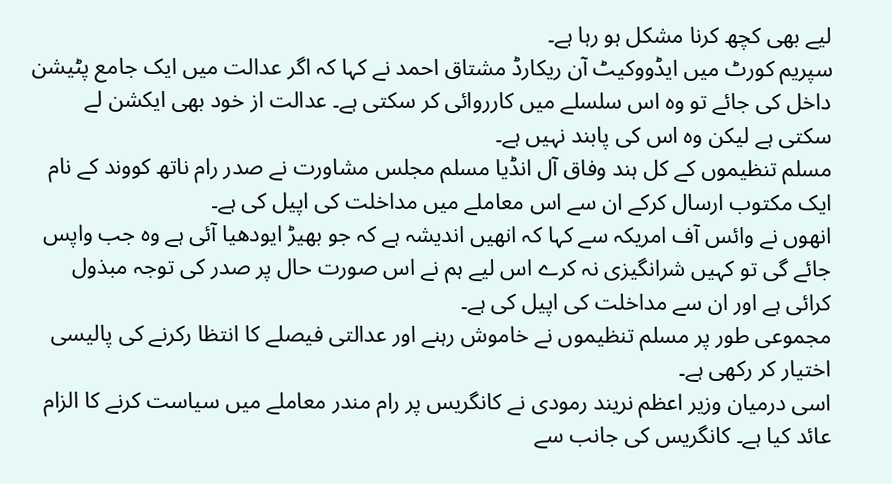لیے بھی کچھ کرنا مشکل ہو رہا ہے۔
سپریم کورٹ میں ایڈووکیٹ آن ریکارڈ مشتاق احمد نے کہا کہ اگر عدالت میں ایک جامع پٹیشن داخل کی جائے تو وہ اس سلسلے میں کارروائی کر سکتی ہے۔ عدالت از خود بھی ایکشن لے سکتی ہے لیکن وہ اس کی پابند نہیں ہے۔
مسلم تنظیموں کے کل ہند وفاق آل انڈیا مسلم مجلس مشاورت نے صدر رام ناتھ کووند کے نام ایک مکتوب ارسال کرکے ان سے اس معاملے میں مداخلت کی اپیل کی ہے۔
انھوں نے وائس آف امریکہ سے کہا کہ انھیں اندیشہ ہے کہ جو بھیڑ ایودھیا آئی ہے وہ جب واپس جائے گی تو کہیں شرانگیزی نہ کرے اس لیے ہم نے اس صورت حال پر صدر کی توجہ مبذول کرائی ہے اور ان سے مداخلت کی اپیل کی ہے۔
مجموعی طور پر مسلم تنظیموں نے خاموش رہنے اور عدالتی فیصلے کا انتظا رکرنے کی پالیسی اختیار کر رکھی ہے۔
اسی درمیان وزیر اعظم نریند رمودی نے کانگریس پر رام مندر معاملے میں سیاست کرنے کا الزام عائد کیا ہے۔ کانگریس کی جانب سے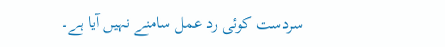سردست کوئی رد عمل سامنے نہیں آیا ہے۔